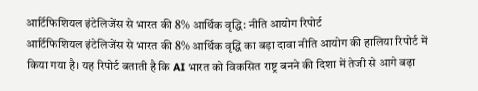आर्टिफिशियल इंटेलिजेंस से भारत की 8% आर्थिक वृद्धि: नीति आयोग रिपोर्ट
आर्टिफिशियल इंटेलिजेंस से भारत की 8% आर्थिक वृद्धि का बड़ा दावा नीति आयोग की हालिया रिपोर्ट में किया गया है। यह रिपोर्ट बताती है कि AI भारत को विकसित राष्ट्र बनने की दिशा में तेजी से आगे बढ़ा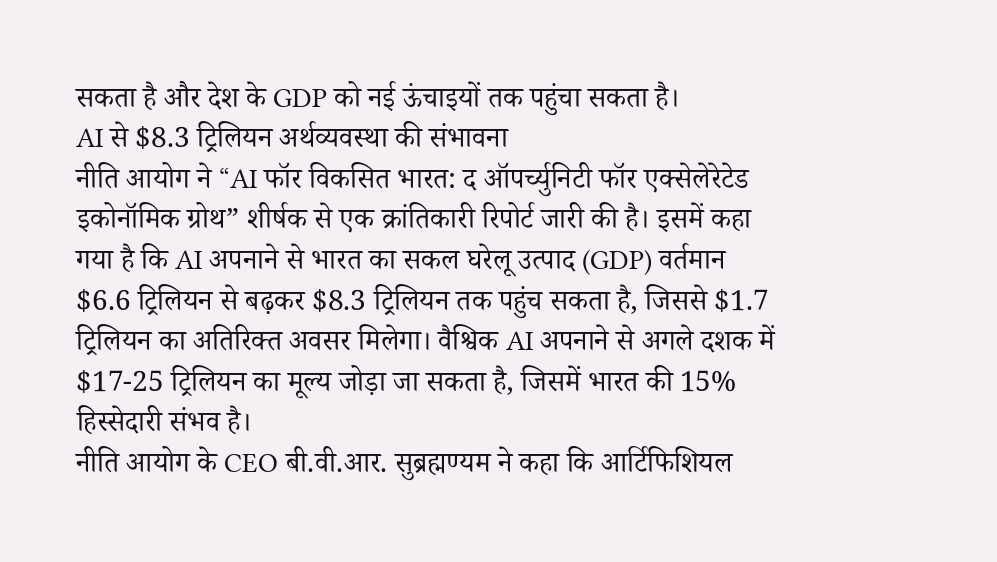सकता है और देश के GDP को नई ऊंचाइयों तक पहुंचा सकता है।
AI से $8.3 ट्रिलियन अर्थव्यवस्था की संभावना
नीति आयोग ने “AI फॉर विकसित भारत: द ऑपर्च्युनिटी फॉर एक्सेलेरेटेड इकोनॉमिक ग्रोथ” शीर्षक से एक क्रांतिकारी रिपोर्ट जारी की है। इसमें कहा गया है कि AI अपनाने से भारत का सकल घरेलू उत्पाद (GDP) वर्तमान $6.6 ट्रिलियन से बढ़कर $8.3 ट्रिलियन तक पहुंच सकता है, जिससे $1.7 ट्रिलियन का अतिरिक्त अवसर मिलेगा। वैश्विक AI अपनाने से अगले दशक में $17-25 ट्रिलियन का मूल्य जोड़ा जा सकता है, जिसमें भारत की 15% हिस्सेदारी संभव है।
नीति आयोग के CEO बी.वी.आर. सुब्रह्मण्यम ने कहा कि आर्टिफिशियल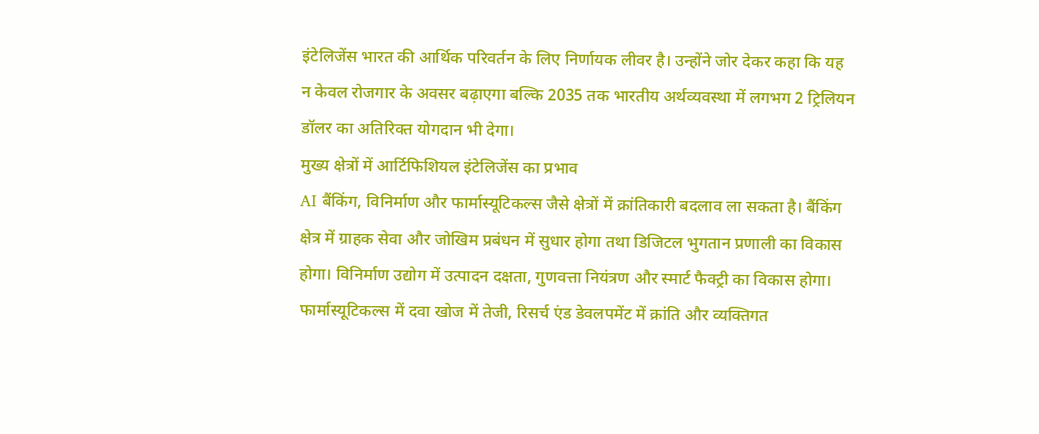इंटेलिजेंस भारत की आर्थिक परिवर्तन के लिए निर्णायक लीवर है। उन्होंने जोर देकर कहा कि यह न केवल रोजगार के अवसर बढ़ाएगा बल्कि 2035 तक भारतीय अर्थव्यवस्था में लगभग 2 ट्रिलियन डॉलर का अतिरिक्त योगदान भी देगा।
मुख्य क्षेत्रों में आर्टिफिशियल इंटेलिजेंस का प्रभाव
AI बैंकिंग, विनिर्माण और फार्मास्यूटिकल्स जैसे क्षेत्रों में क्रांतिकारी बदलाव ला सकता है। बैंकिंग क्षेत्र में ग्राहक सेवा और जोखिम प्रबंधन में सुधार होगा तथा डिजिटल भुगतान प्रणाली का विकास होगा। विनिर्माण उद्योग में उत्पादन दक्षता, गुणवत्ता नियंत्रण और स्मार्ट फैक्ट्री का विकास होगा। फार्मास्यूटिकल्स में दवा खोज में तेजी, रिसर्च एंड डेवलपमेंट में क्रांति और व्यक्तिगत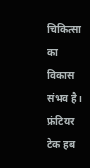चिकित्सा का विकास संभव है।
फ्रंटियर टेक हब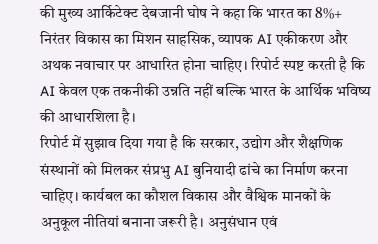की मुख्य आर्किटेक्ट देबजानी घोष ने कहा कि भारत का 8%+ निरंतर विकास का मिशन साहसिक, व्यापक AI एकीकरण और अथक नवाचार पर आधारित होना चाहिए। रिपोर्ट स्पष्ट करती है कि AI केवल एक तकनीकी उन्नति नहीं बल्कि भारत के आर्थिक भविष्य की आधारशिला है।
रिपोर्ट में सुझाव दिया गया है कि सरकार, उद्योग और शैक्षणिक संस्थानों को मिलकर संप्रभु AI बुनियादी ढांचे का निर्माण करना चाहिए। कार्यबल का कौशल विकास और वैश्विक मानकों के अनुकूल नीतियां बनाना जरूरी है। अनुसंधान एवं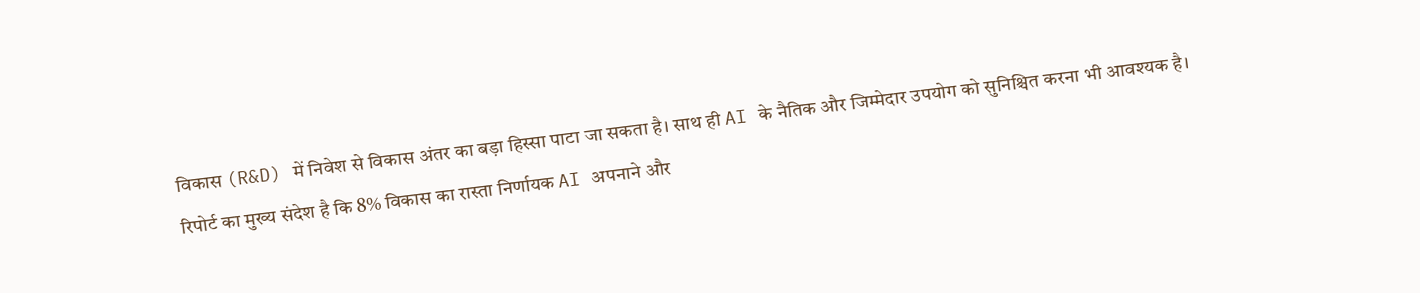विकास (R&D) में निवेश से विकास अंतर का बड़ा हिस्सा पाटा जा सकता है। साथ ही AI के नैतिक और जिम्मेदार उपयोग को सुनिश्चित करना भी आवश्यक है।
रिपोर्ट का मुख्य संदेश है कि 8% विकास का रास्ता निर्णायक AI अपनाने और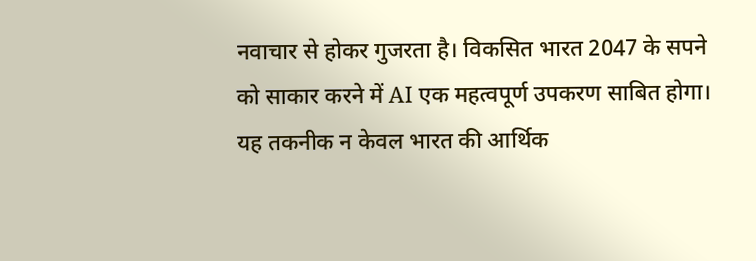नवाचार से होकर गुजरता है। विकसित भारत 2047 के सपने को साकार करने में AI एक महत्वपूर्ण उपकरण साबित होगा। यह तकनीक न केवल भारत की आर्थिक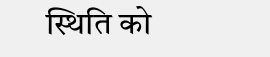स्थिति को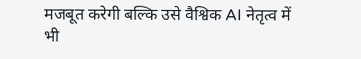मजबूत करेगी बल्कि उसे वैश्विक AI नेतृत्व में भी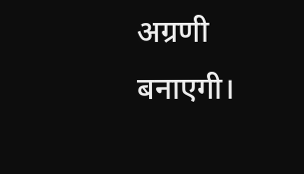अग्रणी बनाएगी।